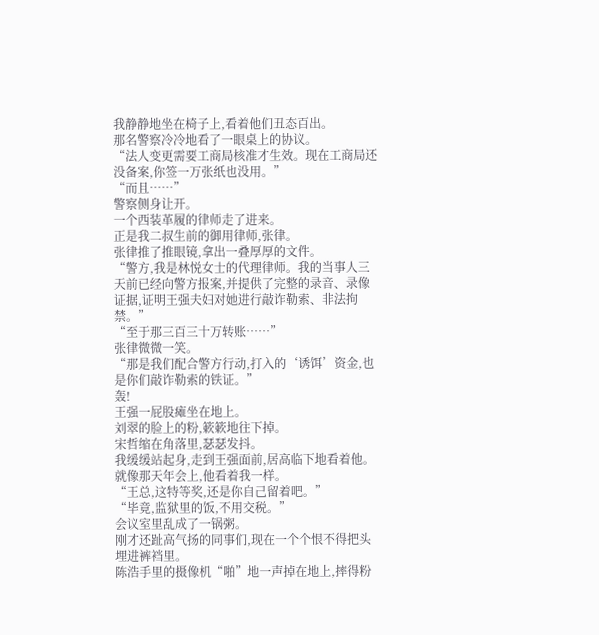我静静地坐在椅子上,看着他们丑态百出。
那名警察冷冷地看了一眼桌上的协议。
“法人变更需要工商局核准才生效。现在工商局还没备案,你签一万张纸也没用。”
“而且……”
警察侧身让开。
一个西装革履的律师走了进来。
正是我二叔生前的御用律师,张律。
张律推了推眼镜,拿出一叠厚厚的文件。
“警方,我是林悦女士的代理律师。我的当事人三天前已经向警方报案,并提供了完整的录音、录像证据,证明王强夫妇对她进行敲诈勒索、非法拘禁。”
“至于那三百三十万转账……”
张律微微一笑。
“那是我们配合警方行动,打入的‘诱饵’资金,也是你们敲诈勒索的铁证。”
轰!
王强一屁股瘫坐在地上。
刘翠的脸上的粉,簌簌地往下掉。
宋哲缩在角落里,瑟瑟发抖。
我缓缓站起身,走到王强面前,居高临下地看着他。
就像那天年会上,他看着我一样。
“王总,这特等奖,还是你自己留着吧。”
“毕竟,监狱里的饭,不用交税。”
会议室里乱成了一锅粥。
刚才还趾高气扬的同事们,现在一个个恨不得把头埋进裤裆里。
陈浩手里的摄像机“啪”地一声掉在地上,摔得粉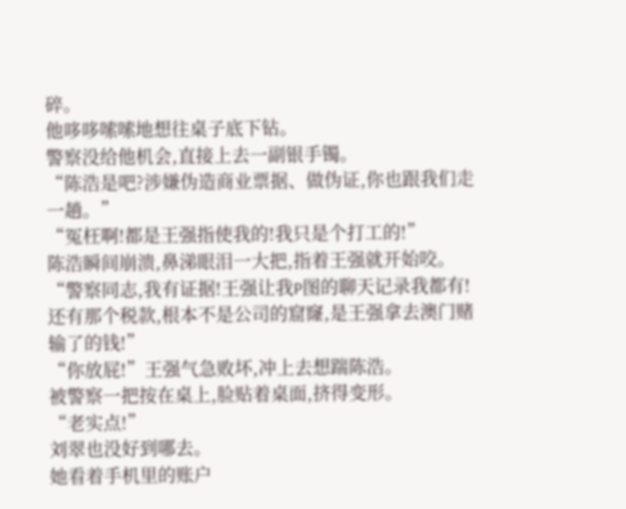碎。
他哆哆嗦嗦地想往桌子底下钻。
警察没给他机会,直接上去一副银手镯。
“陈浩是吧?涉嫌伪造商业票据、做伪证,你也跟我们走一趟。”
“冤枉啊!都是王强指使我的!我只是个打工的!”
陈浩瞬间崩溃,鼻涕眼泪一大把,指着王强就开始咬。
“警察同志,我有证据!王强让我P图的聊天记录我都有!还有那个税款,根本不是公司的窟窿,是王强拿去澳门赌输了的钱!”
“你放屁!”王强气急败坏,冲上去想踹陈浩。
被警察一把按在桌上,脸贴着桌面,挤得变形。
“老实点!”
刘翠也没好到哪去。
她看着手机里的账户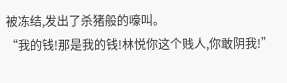被冻结,发出了杀猪般的嚎叫。
“我的钱!那是我的钱!林悦你这个贱人,你敢阴我!”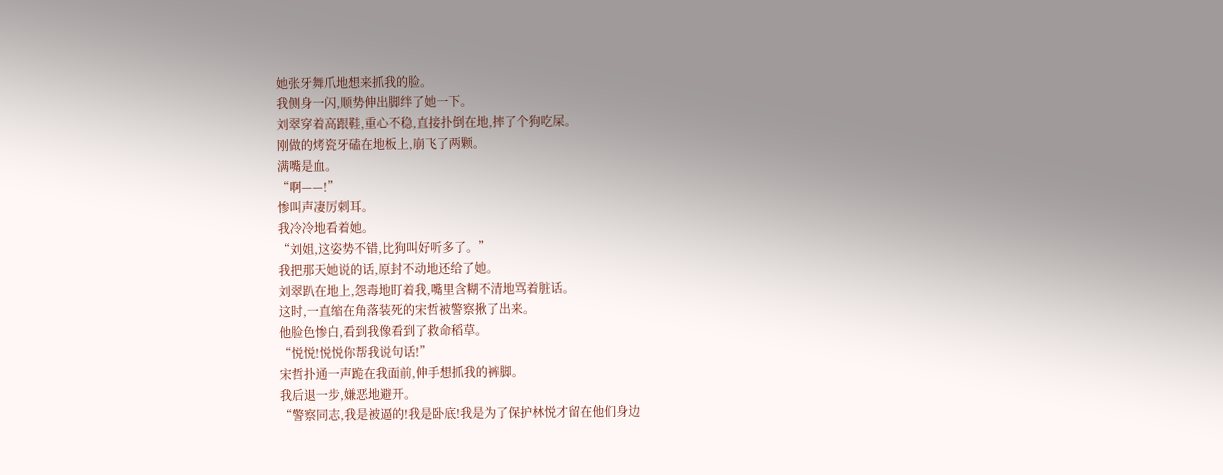她张牙舞爪地想来抓我的脸。
我侧身一闪,顺势伸出脚绊了她一下。
刘翠穿着高跟鞋,重心不稳,直接扑倒在地,摔了个狗吃屎。
刚做的烤瓷牙磕在地板上,崩飞了两颗。
满嘴是血。
“啊——!”
惨叫声凄厉刺耳。
我冷冷地看着她。
“刘姐,这姿势不错,比狗叫好听多了。”
我把那天她说的话,原封不动地还给了她。
刘翠趴在地上,怨毒地盯着我,嘴里含糊不清地骂着脏话。
这时,一直缩在角落装死的宋哲被警察揪了出来。
他脸色惨白,看到我像看到了救命稻草。
“悦悦!悦悦你帮我说句话!”
宋哲扑通一声跪在我面前,伸手想抓我的裤脚。
我后退一步,嫌恶地避开。
“警察同志,我是被逼的!我是卧底!我是为了保护林悦才留在他们身边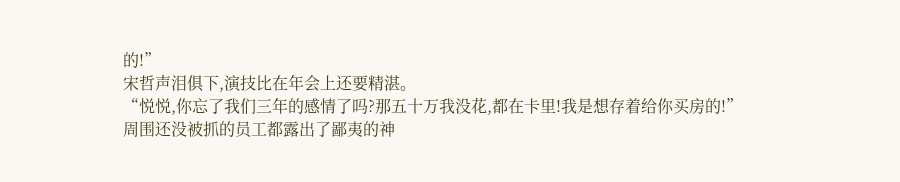的!”
宋哲声泪俱下,演技比在年会上还要精湛。
“悦悦,你忘了我们三年的感情了吗?那五十万我没花,都在卡里!我是想存着给你买房的!”
周围还没被抓的员工都露出了鄙夷的神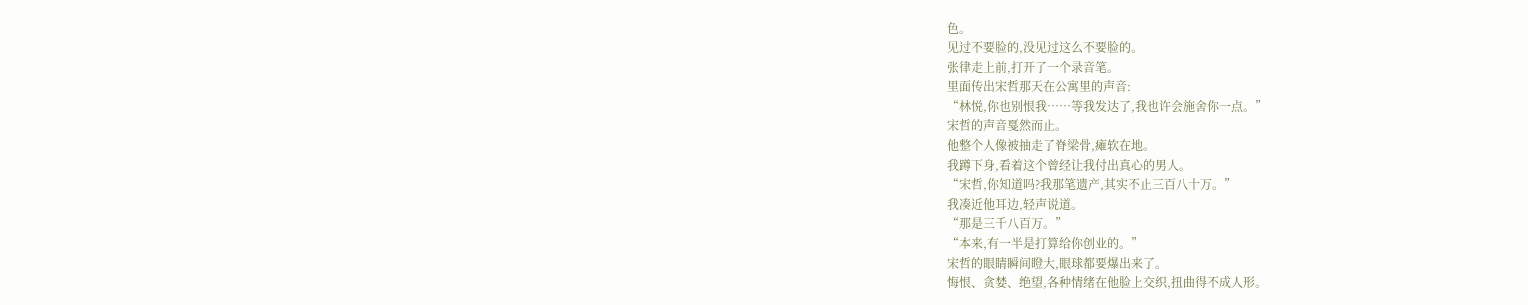色。
见过不要脸的,没见过这么不要脸的。
张律走上前,打开了一个录音笔。
里面传出宋哲那天在公寓里的声音:
“林悦,你也别恨我……等我发达了,我也许会施舍你一点。”
宋哲的声音戛然而止。
他整个人像被抽走了脊梁骨,瘫软在地。
我蹲下身,看着这个曾经让我付出真心的男人。
“宋哲,你知道吗?我那笔遗产,其实不止三百八十万。”
我凑近他耳边,轻声说道。
“那是三千八百万。”
“本来,有一半是打算给你创业的。”
宋哲的眼睛瞬间瞪大,眼球都要爆出来了。
悔恨、贪婪、绝望,各种情绪在他脸上交织,扭曲得不成人形。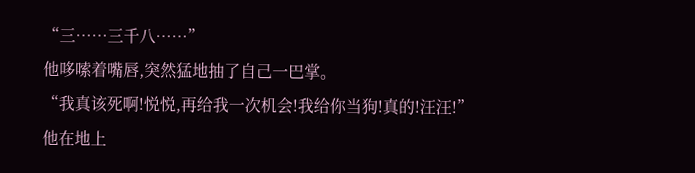“三……三千八……”
他哆嗦着嘴唇,突然猛地抽了自己一巴掌。
“我真该死啊!悦悦,再给我一次机会!我给你当狗!真的!汪汪!”
他在地上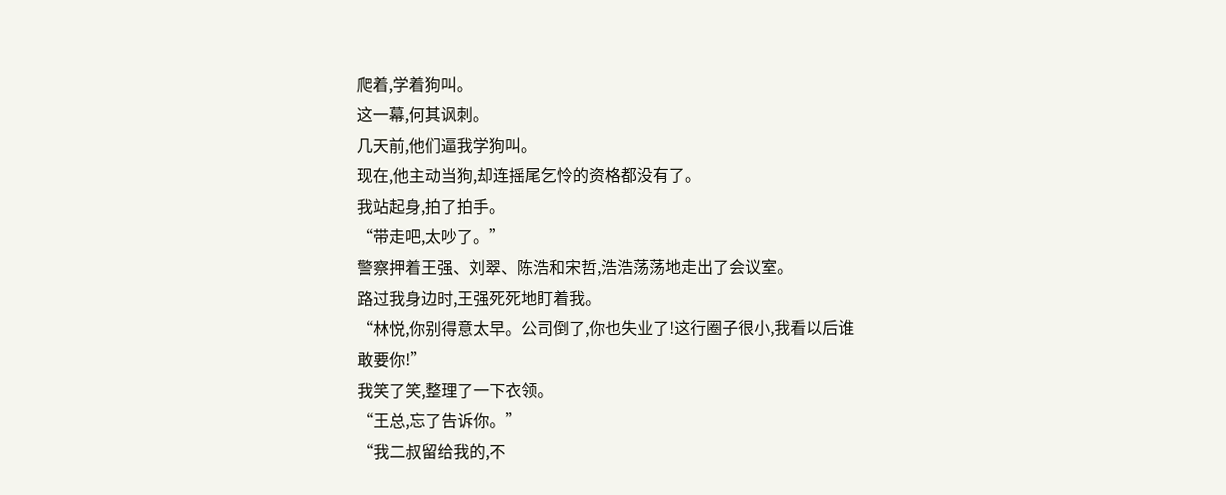爬着,学着狗叫。
这一幕,何其讽刺。
几天前,他们逼我学狗叫。
现在,他主动当狗,却连摇尾乞怜的资格都没有了。
我站起身,拍了拍手。
“带走吧,太吵了。”
警察押着王强、刘翠、陈浩和宋哲,浩浩荡荡地走出了会议室。
路过我身边时,王强死死地盯着我。
“林悦,你别得意太早。公司倒了,你也失业了!这行圈子很小,我看以后谁敢要你!”
我笑了笑,整理了一下衣领。
“王总,忘了告诉你。”
“我二叔留给我的,不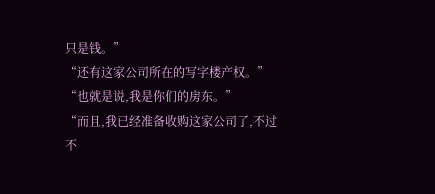只是钱。”
“还有这家公司所在的写字楼产权。”
“也就是说,我是你们的房东。”
“而且,我已经准备收购这家公司了,不过不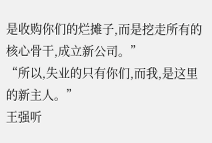是收购你们的烂摊子,而是挖走所有的核心骨干,成立新公司。”
“所以,失业的只有你们,而我,是这里的新主人。”
王强听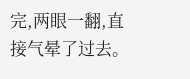完,两眼一翻,直接气晕了过去。